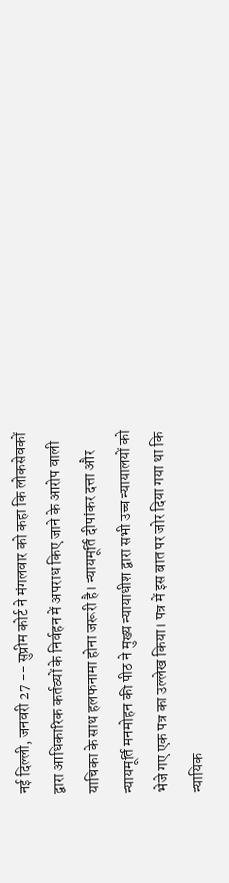नई दिल्ली, जनवरी 27 -- सुप्रीम कोर्ट ने मंगलवार को कहा कि लोकसेवकों द्वारा आधिकारिक कर्तव्यों के निर्वहन में अपराध किए जाने के आरोप वाली याचिका के साथ हलफनामा होना जरूरी है। न्यायमूर्ति दीपांकर दत्ता और न्यायमूर्ति मनमोहन की पीठ ने मुख्य न्यायाधीश द्वारा सभी उच्च न्यायालयों को भेजे गए एक पत्र का उल्लेख किया। पत्र में इस बात पर जोर दिया गया था कि न्यायिक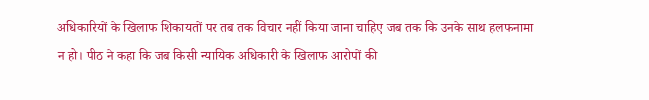अधिकारियों के खिलाफ शिकायतों पर तब तक विचार नहीं किया जाना चाहिए जब तक कि उनके साथ हलफनामा न हो। पीठ ने कहा कि जब किसी न्यायिक अधिकारी के खिलाफ आरोपों की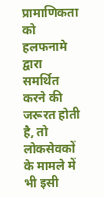प्रामाणिकता को हलफनामे द्वारा समर्थित करने की जरूरत होती है, तो लोकसेवकों के मामले में भी इसी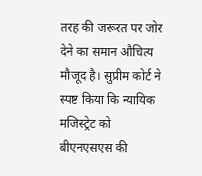तरह की जरूरत पर जोर देने का समान औचित्य मौजूद है। सुप्रीम कोर्ट ने स्पष्ट किया कि न्यायिक मजिस्ट्रेट को बीएनएसएस की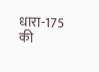धारा-175 की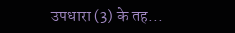उपधारा (3) के तह...